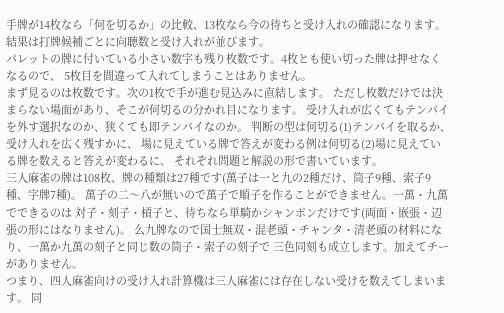手牌が14枚なら「何を切るか」の比較、13枚なら今の待ちと受け入れの確認になります。 結果は打牌候補ごとに向聴数と受け入れが並びます。
パレットの牌に付いている小さい数字も残り枚数です。4枚とも使い切った牌は押せなくなるので、 5枚目を間違って入れてしまうことはありません。
まず見るのは枚数です。次の1枚で手が進む見込みに直結します。 ただし枚数だけでは決まらない場面があり、そこが何切るの分かれ目になります。 受け入れが広くてもテンパイを外す選択なのか、狭くても即テンパイなのか。 判断の型は何切る(1)テンパイを取るか、受け入れを広く残すかに、 場に見えている牌で答えが変わる例は何切る(2)場に見えている牌を数えると答えが変わるに、 それぞれ問題と解説の形で書いています。
三人麻雀の牌は108枚、牌の種類は27種です(萬子は一と九の2種だけ、筒子9種、索子9種、字牌7種)。 萬子の二〜八が無いので萬子で順子を作ることができません。一萬・九萬でできるのは 対子・刻子・槓子と、待ちなら単騎かシャンポンだけです(両面・嵌張・辺張の形にはなりません)。 么九牌なので国士無双・混老頭・チャンタ・清老頭の材料になり、一萬か九萬の刻子と同じ数の筒子・索子の刻子で 三色同刻も成立します。加えてチーがありません。
つまり、四人麻雀向けの受け入れ計算機は三人麻雀には存在しない受けを数えてしまいます。 同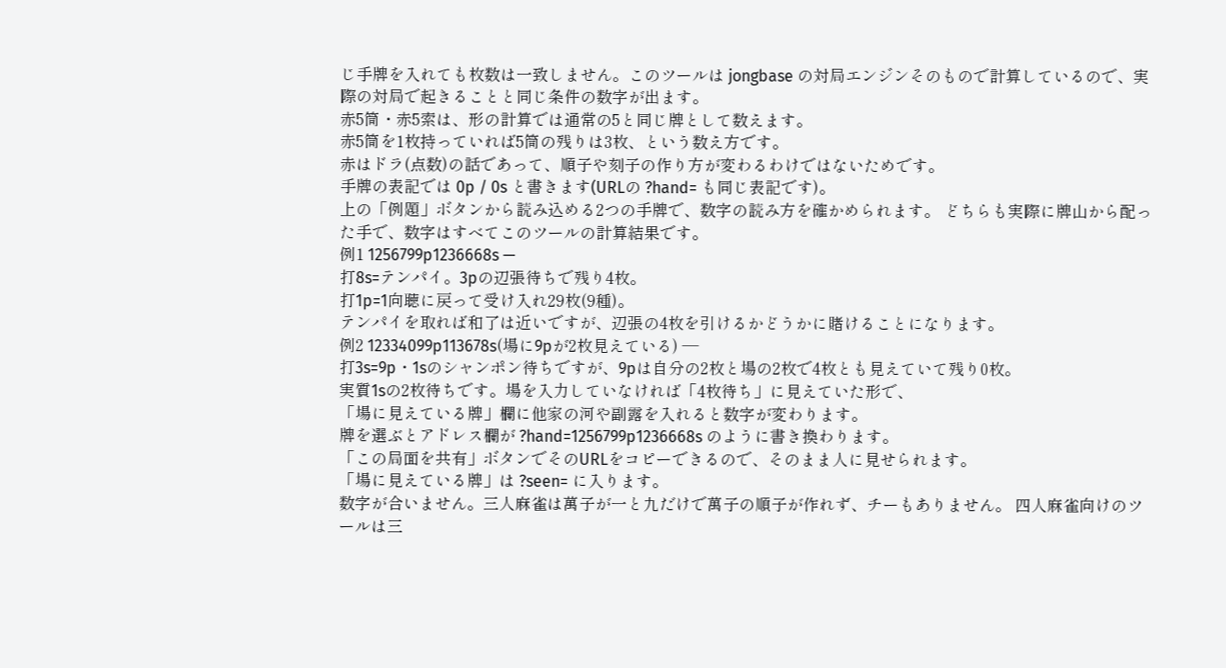じ手牌を入れても枚数は一致しません。このツールは jongbase の対局エンジンそのもので計算しているので、実際の対局で起きることと同じ条件の数字が出ます。
赤5筒・赤5索は、形の計算では通常の5と同じ牌として数えます。
赤5筒を1枚持っていれば5筒の残りは3枚、という数え方です。
赤はドラ(点数)の話であって、順子や刻子の作り方が変わるわけではないためです。
手牌の表記では 0p / 0s と書きます(URLの ?hand= も同じ表記です)。
上の「例題」ボタンから読み込める2つの手牌で、数字の読み方を確かめられます。 どちらも実際に牌山から配った手で、数字はすべてこのツールの計算結果です。
例1 1256799p1236668s —
打8s=テンパイ。3pの辺張待ちで残り4枚。
打1p=1向聴に戻って受け入れ29枚(9種)。
テンパイを取れば和了は近いですが、辺張の4枚を引けるかどうかに賭けることになります。
例2 12334099p113678s(場に9pが2枚見えている) —
打3s=9p・1sのシャンポン待ちですが、9pは自分の2枚と場の2枚で4枚とも見えていて残り0枚。
実質1sの2枚待ちです。場を入力していなければ「4枚待ち」に見えていた形で、
「場に見えている牌」欄に他家の河や副露を入れると数字が変わります。
牌を選ぶとアドレス欄が ?hand=1256799p1236668s のように書き換わります。
「この局面を共有」ボタンでそのURLをコピーできるので、そのまま人に見せられます。
「場に見えている牌」は ?seen= に入ります。
数字が合いません。三人麻雀は萬子が一と九だけで萬子の順子が作れず、チーもありません。 四人麻雀向けのツールは三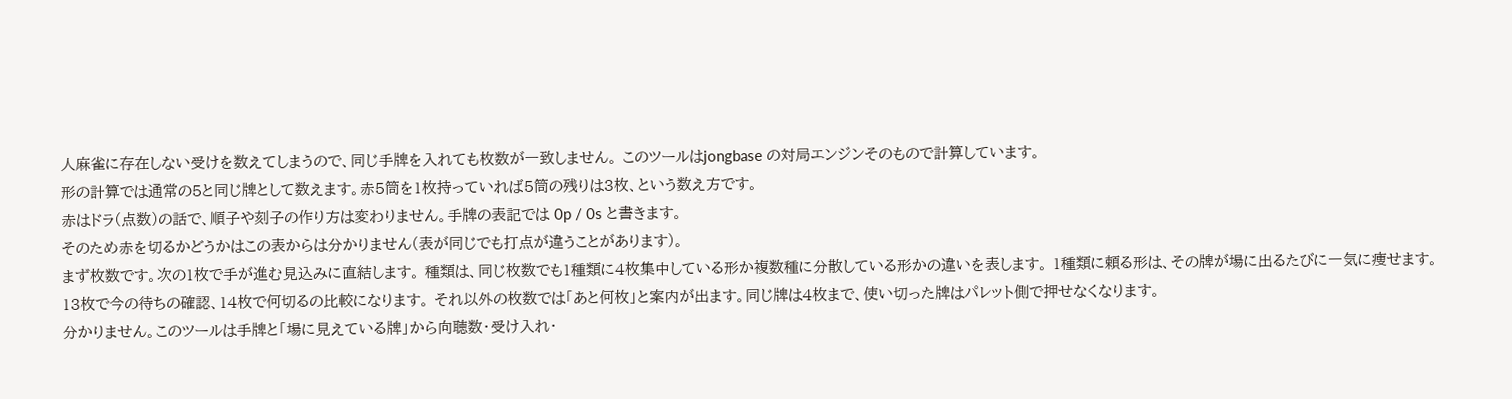人麻雀に存在しない受けを数えてしまうので、同じ手牌を入れても枚数が一致しません。 このツールはjongbase の対局エンジンそのもので計算しています。
形の計算では通常の5と同じ牌として数えます。赤5筒を1枚持っていれば5筒の残りは3枚、という数え方です。
赤はドラ(点数)の話で、順子や刻子の作り方は変わりません。手牌の表記では 0p / 0s と書きます。
そのため赤を切るかどうかはこの表からは分かりません(表が同じでも打点が違うことがあります)。
まず枚数です。次の1枚で手が進む見込みに直結します。 種類は、同じ枚数でも1種類に4枚集中している形か複数種に分散している形かの違いを表します。 1種類に頼る形は、その牌が場に出るたびに一気に痩せます。
13枚で今の待ちの確認、14枚で何切るの比較になります。 それ以外の枚数では「あと何枚」と案内が出ます。同じ牌は4枚まで、使い切った牌はパレット側で押せなくなります。
分かりません。このツールは手牌と「場に見えている牌」から向聴数・受け入れ・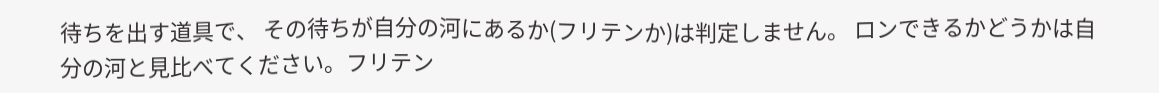待ちを出す道具で、 その待ちが自分の河にあるか(フリテンか)は判定しません。 ロンできるかどうかは自分の河と見比べてください。フリテン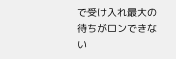で受け入れ最大の待ちがロンできない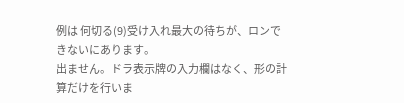例は 何切る(9)受け入れ最大の待ちが、ロンできないにあります。
出ません。ドラ表示牌の入力欄はなく、形の計算だけを行いま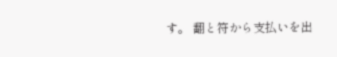す。 翻と符から支払いを出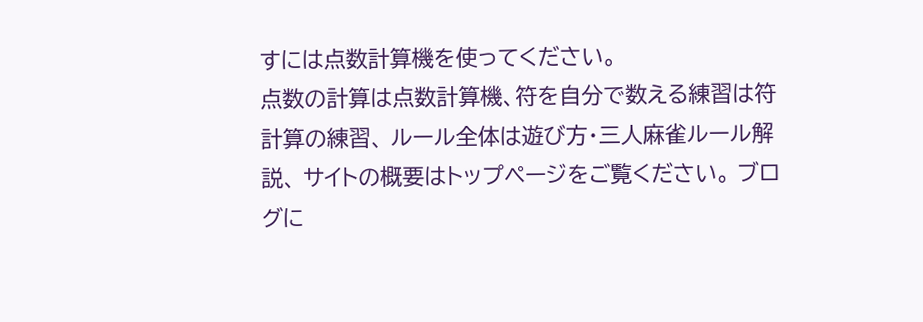すには点数計算機を使ってください。
点数の計算は点数計算機、符を自分で数える練習は符計算の練習、 ルール全体は遊び方・三人麻雀ルール解説、 サイトの概要はトップページをご覧ください。 ブログに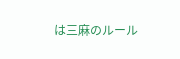は三麻のルール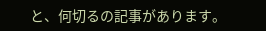と、何切るの記事があります。